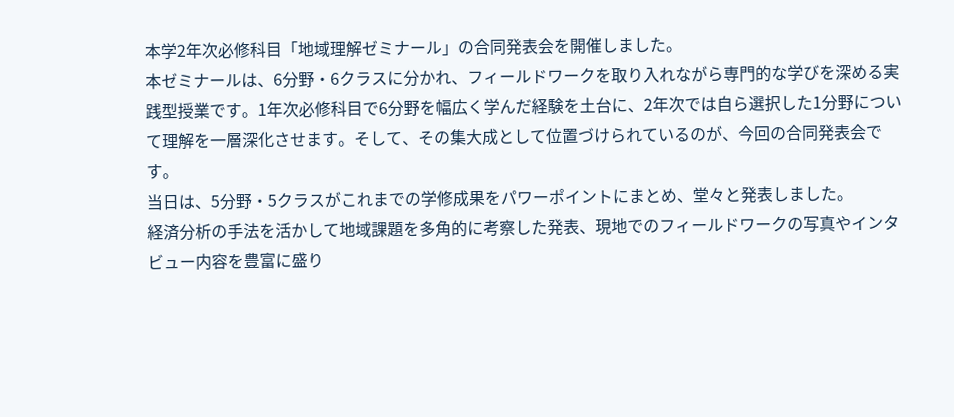本学2年次必修科目「地域理解ゼミナール」の合同発表会を開催しました。
本ゼミナールは、6分野・6クラスに分かれ、フィールドワークを取り入れながら専門的な学びを深める実践型授業です。1年次必修科目で6分野を幅広く学んだ経験を土台に、2年次では自ら選択した1分野について理解を一層深化させます。そして、その集大成として位置づけられているのが、今回の合同発表会です。
当日は、5分野・5クラスがこれまでの学修成果をパワーポイントにまとめ、堂々と発表しました。
経済分析の手法を活かして地域課題を多角的に考察した発表、現地でのフィールドワークの写真やインタビュー内容を豊富に盛り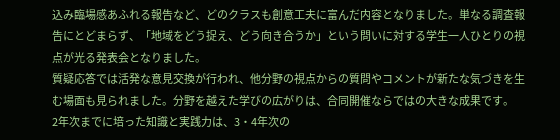込み臨場感あふれる報告など、どのクラスも創意工夫に富んだ内容となりました。単なる調査報告にとどまらず、「地域をどう捉え、どう向き合うか」という問いに対する学生一人ひとりの視点が光る発表会となりました。
質疑応答では活発な意見交換が行われ、他分野の視点からの質問やコメントが新たな気づきを生む場面も見られました。分野を越えた学びの広がりは、合同開催ならではの大きな成果です。
2年次までに培った知識と実践力は、3・4年次の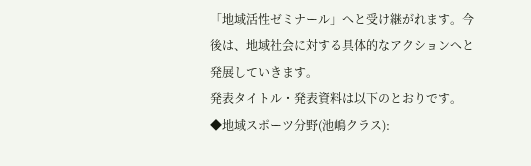「地域活性ゼミナール」へと受け継がれます。今後は、地域社会に対する具体的なアクションへと発展していきます。
発表タイトル・発表資料は以下のとおりです。
◆地域スポーツ分野(池嶋クラス):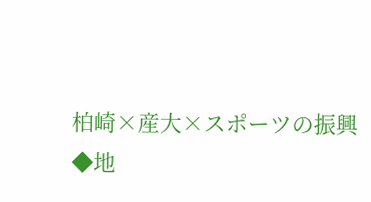柏崎×産大×スポーツの振興
◆地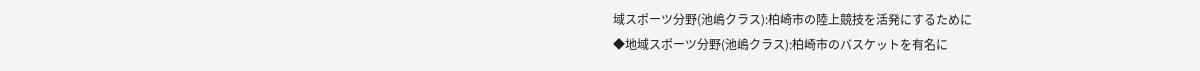域スポーツ分野(池嶋クラス):柏崎市の陸上競技を活発にするために
◆地域スポーツ分野(池嶋クラス):柏崎市のバスケットを有名に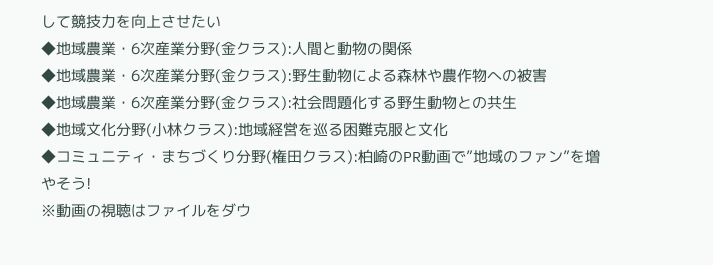して競技力を向上させたい
◆地域農業・6次産業分野(金クラス):人間と動物の関係
◆地域農業・6次産業分野(金クラス):野生動物による森林や農作物への被害
◆地域農業・6次産業分野(金クラス):社会問題化する野生動物との共生
◆地域文化分野(小林クラス):地域経営を巡る困難克服と文化
◆コミュニティ・まちづくり分野(権田クラス):柏崎のPR動画で”地域のファン”を増やそう!
※動画の視聴はファイルをダウ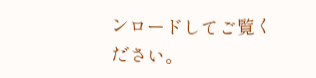ンロードしてご覧ください。